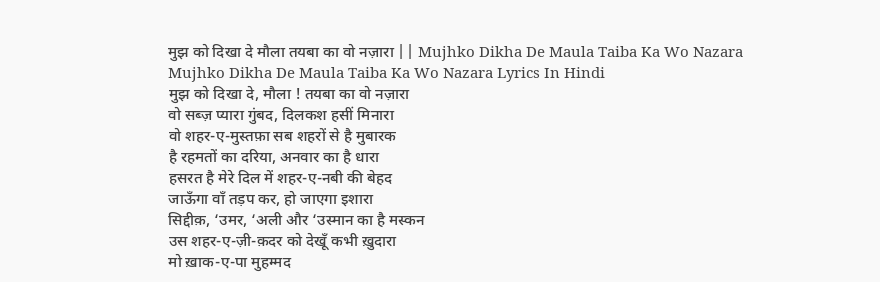मुझ को दिखा दे मौला तयबा का वो नज़ारा || Mujhko Dikha De Maula Taiba Ka Wo Nazara
Mujhko Dikha De Maula Taiba Ka Wo Nazara Lyrics In Hindi
मुझ को दिखा दे, मौला ! तयबा का वो नज़ारा
वो सब्ज़ प्यारा गुंबद, दिलकश हसीं मिनारा
वो शहर-ए-मुस्तफ़ा सब शहरों से है मुबारक
है रहमतों का दरिया, अनवार का है धारा
हसरत है मेरे दिल में शहर-ए-नबी की बेहद
जाऊँगा वाँ तड़प कर, हो जाएगा इशारा
सिद्दीक़, ‘उमर, ‘अली और ‘उस्मान का है मस्कन
उस शहर-ए-ज़ी-क़दर को देखूँ कभी ख़ुदारा
मो ख़ाक-ए-पा मुहम्मद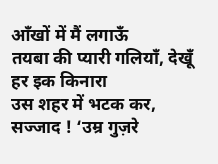आँखों में मैं लगाऊँ
तयबा की प्यारी गलियाँ, देखूँ हर इक किनारा
उस शहर में भटक कर, सज्जाद ! ‘उम्र गुज़रे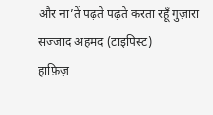और ना’तें पढ़ते पढ़ते करता रहूँ गुज़ारा
सज्जाद अहमद (टाइपिस्ट)
हाफ़िज़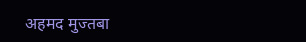अहमद मुज्तबा